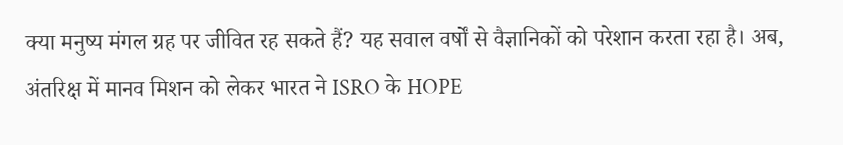क्या मनुष्य मंगल ग्रह पर जीवित रह सकते हैं? यह सवाल वर्षों से वैज्ञानिकों को परेशान करता रहा है। अब, अंतरिक्ष में मानव मिशन को लेकर भारत ने ISRO के HOPE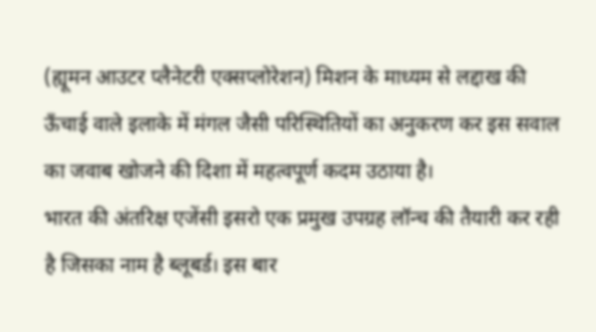(ह्यूमन आउटर प्लैनेटरी एक्सप्लोरेशन) मिशन के माध्यम से लद्दाख की ऊँचाई वाले इलाके में मंगल जैसी परिस्थितियों का अनुकरण कर इस सवाल का जवाब खोजने की दिशा में महत्वपूर्ण कदम उठाया है।
भारत की अंतरिक्ष एजेंसी इसरो एक प्रमुख उपग्रह लॉन्च की तैयारी कर रही है जिसका नाम है ब्लूबर्ड। इस बार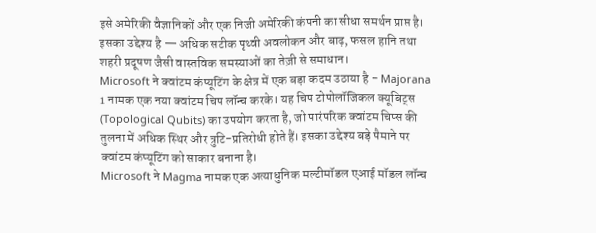इसे अमेरिकी वैज्ञानिकों और एक निजी अमेरिकी कंपनी का सीधा समर्थन प्राप्त है। इसका उद्देश्य है — अधिक सटीक पृथ्वी अवलोकन और बाढ़, फसल हानि तथा शहरी प्रदूषण जैसी वास्तविक समस्याओं का तेज़ी से समाधान।
Microsoft ने क्वांटम कंप्यूटिंग के क्षेत्र में एक बड़ा कदम उठाया है - Majorana 1 नामक एक नया क्वांटम चिप लॉन्च करके। यह चिप टोपोलॉजिकल क्यूबिट्स (Topological Qubits) का उपयोग करता है, जो पारंपरिक क्वांटम चिप्स की तुलना में अधिक स्थिर और त्रुटि-प्रतिरोधी होते हैं। इसका उद्देश्य बड़े पैमाने पर क्वांटम कंप्यूटिंग को साकार बनाना है।
Microsoft ने Magma नामक एक अत्याधुनिक मल्टीमॉडल एआई मॉडल लॉन्च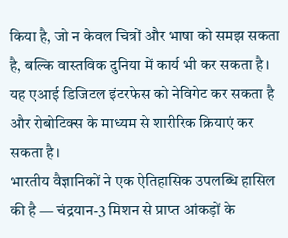किया है, जो न केवल चित्रों और भाषा को समझ सकता है, बल्कि वास्तविक दुनिया में कार्य भी कर सकता है। यह एआई डिजिटल इंटरफेस को नेविगेट कर सकता है और रोबोटिक्स के माध्यम से शारीरिक क्रियाएं कर सकता है।
भारतीय वैज्ञानिकों ने एक ऐतिहासिक उपलब्धि हासिल की है — चंद्रयान-3 मिशन से प्राप्त आंकड़ों के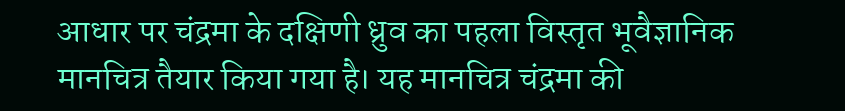आधार पर चंद्रमा के दक्षिणी ध्रुव का पहला विस्तृत भूवैज्ञानिक मानचित्र तैयार किया गया है। यह मानचित्र चंद्रमा की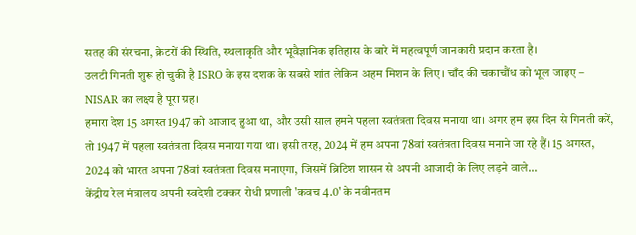सतह की संरचना, क्रेटरों की स्थिति, स्थलाकृति और भूवैज्ञानिक इतिहास के बारे में महत्वपूर्ण जानकारी प्रदान करता है।
उलटी गिनती शुरू हो चुकी है ISRO के इस दशक के सबसे शांत लेकिन अहम मिशन के लिए। चाँद की चकाचौंध को भूल जाइए – NISAR का लक्ष्य है पूरा ग्रह।
हमारा देश 15 अगस्त 1947 को आजाद हुआ था, और उसी साल हमने पहला स्वतंत्रता दिवस मनाया था। अगर हम इस दिन से गिनती करें, तो 1947 में पहला स्वतंत्रता दिवस मनाया गया था। इसी तरह, 2024 में हम अपना 78वां स्वतंत्रता दिवस मनाने जा रहे हैं। 15 अगस्त, 2024 को भारत अपना 78वां स्वतंत्रता दिवस मनाएगा, जिसमें ब्रिटिश शासन से अपनी आजादी के लिए लड़ने वाले...
केंद्रीय रेल मंत्रालय अपनी स्वदेशी टक्कर रोधी प्रणाली 'कवच 4.0' के नवीनतम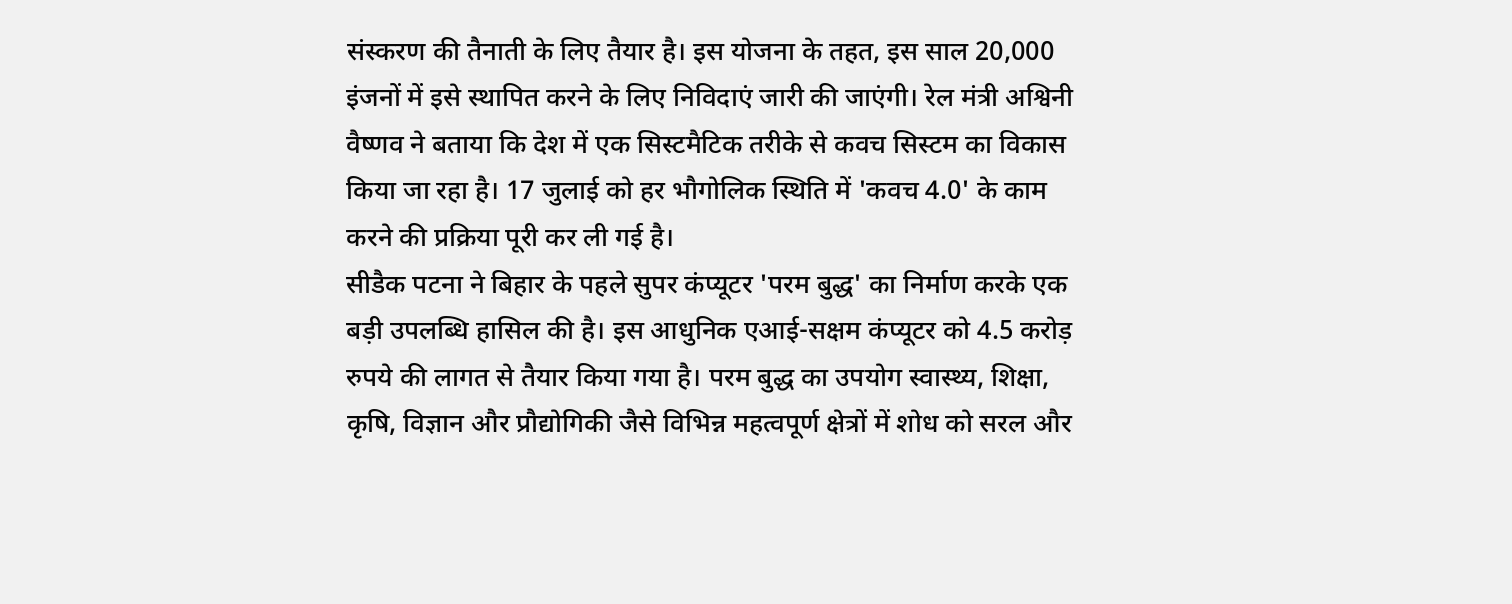संस्करण की तैनाती के लिए तैयार है। इस योजना के तहत, इस साल 20,000 इंजनों में इसे स्थापित करने के लिए निविदाएं जारी की जाएंगी। रेल मंत्री अश्विनी वैष्णव ने बताया कि देश में एक सिस्टमैटिक तरीके से कवच सिस्टम का विकास किया जा रहा है। 17 जुलाई को हर भौगोलिक स्थिति में 'कवच 4.0' के काम करने की प्रक्रिया पूरी कर ली गई है।
सीडैक पटना ने बिहार के पहले सुपर कंप्यूटर 'परम बुद्ध' का निर्माण करके एक बड़ी उपलब्धि हासिल की है। इस आधुनिक एआई-सक्षम कंप्यूटर को 4.5 करोड़ रुपये की लागत से तैयार किया गया है। परम बुद्ध का उपयोग स्वास्थ्य, शिक्षा, कृषि, विज्ञान और प्रौद्योगिकी जैसे विभिन्न महत्वपूर्ण क्षेत्रों में शोध को सरल और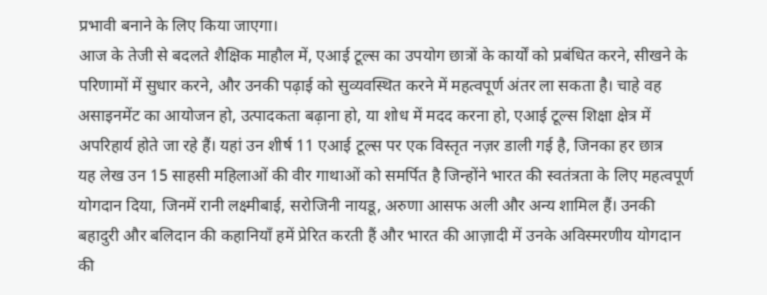प्रभावी बनाने के लिए किया जाएगा।
आज के तेजी से बदलते शैक्षिक माहौल में, एआई टूल्स का उपयोग छात्रों के कार्यों को प्रबंधित करने, सीखने के परिणामों में सुधार करने, और उनकी पढ़ाई को सुव्यवस्थित करने में महत्वपूर्ण अंतर ला सकता है। चाहे वह असाइनमेंट का आयोजन हो, उत्पादकता बढ़ाना हो, या शोध में मदद करना हो, एआई टूल्स शिक्षा क्षेत्र में अपरिहार्य होते जा रहे हैं। यहां उन शीर्ष 11 एआई टूल्स पर एक विस्तृत नज़र डाली गई है, जिनका हर छात्र
यह लेख उन 15 साहसी महिलाओं की वीर गाथाओं को समर्पित है जिन्होंने भारत की स्वतंत्रता के लिए महत्वपूर्ण योगदान दिया, जिनमें रानी लक्ष्मीबाई, सरोजिनी नायडू, अरुणा आसफ अली और अन्य शामिल हैं। उनकी बहादुरी और बलिदान की कहानियाँ हमें प्रेरित करती हैं और भारत की आज़ादी में उनके अविस्मरणीय योगदान की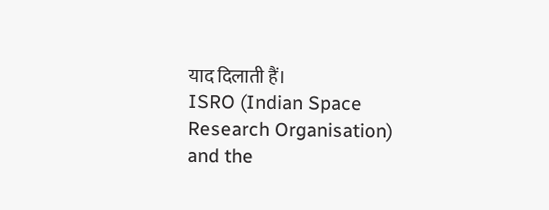याद दिलाती हैं।
ISRO (Indian Space Research Organisation) and the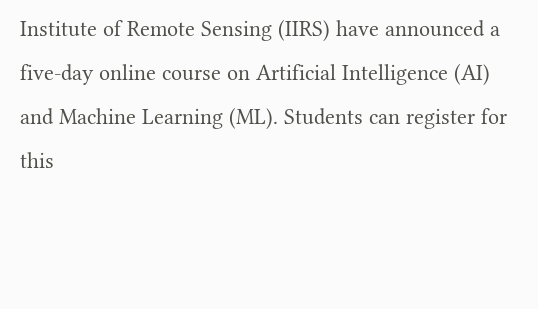Institute of Remote Sensing (IIRS) have announced a five-day online course on Artificial Intelligence (AI) and Machine Learning (ML). Students can register for this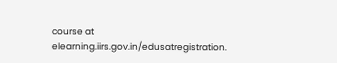course at elearning.iirs.gov.in/edusatregistration.